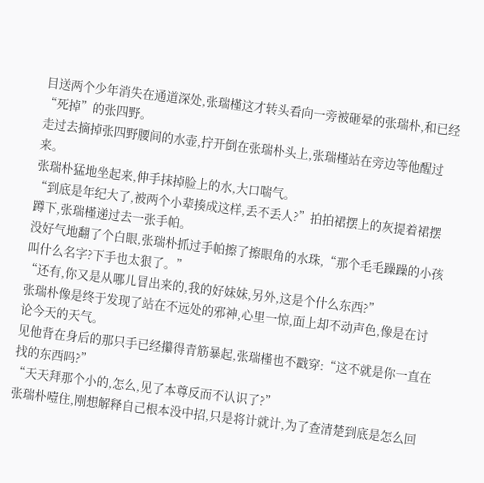目送两个少年消失在通道深处,张瑞槿这才转头看向一旁被砸晕的张瑞朴,和已经“死掉”的张四野。
走过去摘掉张四野腰间的水壶,拧开倒在张瑞朴头上,张瑞槿站在旁边等他醒过来。
张瑞朴猛地坐起来,伸手抹掉脸上的水,大口喘气。
“到底是年纪大了,被两个小辈揍成这样,丢不丢人?”拍拍裙摆上的灰提着裙摆蹲下,张瑞槿递过去一张手帕。
没好气地翻了个白眼,张瑞朴抓过手帕擦了擦眼角的水珠,“那个毛毛躁躁的小孩叫什么名字?下手也太狠了。”
“还有,你又是从哪儿冒出来的,我的好妹妹,另外,这是个什么东西?”
张瑞朴像是终于发现了站在不远处的邪神,心里一惊,面上却不动声色,像是在讨论今天的天气。
见他背在身后的那只手已经攥得青筋暴起,张瑞槿也不戳穿:“这不就是你一直在找的东西吗?”
“天天拜那个小的,怎么,见了本尊反而不认识了?”
张瑞朴噎住,刚想解释自己根本没中招,只是将计就计,为了查清楚到底是怎么回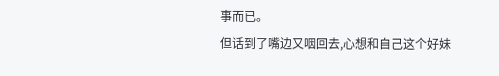事而已。
但话到了嘴边又咽回去,心想和自己这个好妹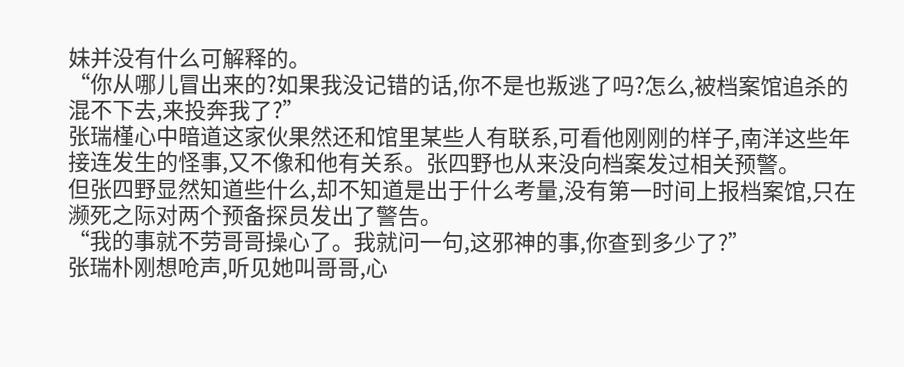妹并没有什么可解释的。
“你从哪儿冒出来的?如果我没记错的话,你不是也叛逃了吗?怎么,被档案馆追杀的混不下去,来投奔我了?”
张瑞槿心中暗道这家伙果然还和馆里某些人有联系,可看他刚刚的样子,南洋这些年接连发生的怪事,又不像和他有关系。张四野也从来没向档案发过相关预警。
但张四野显然知道些什么,却不知道是出于什么考量,没有第一时间上报档案馆,只在濒死之际对两个预备探员发出了警告。
“我的事就不劳哥哥操心了。我就问一句,这邪神的事,你查到多少了?”
张瑞朴刚想呛声,听见她叫哥哥,心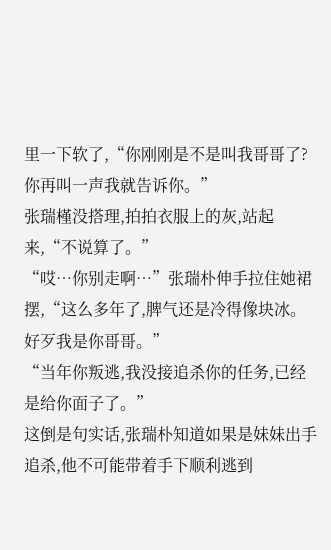里一下软了,“你刚刚是不是叫我哥哥了?你再叫一声我就告诉你。”
张瑞槿没搭理,拍拍衣服上的灰,站起来,“不说算了。”
“哎…你别走啊…”张瑞朴伸手拉住她裙摆,“这么多年了,脾气还是冷得像块冰。好歹我是你哥哥。”
“当年你叛逃,我没接追杀你的任务,已经是给你面子了。”
这倒是句实话,张瑞朴知道如果是妹妹出手追杀,他不可能带着手下顺利逃到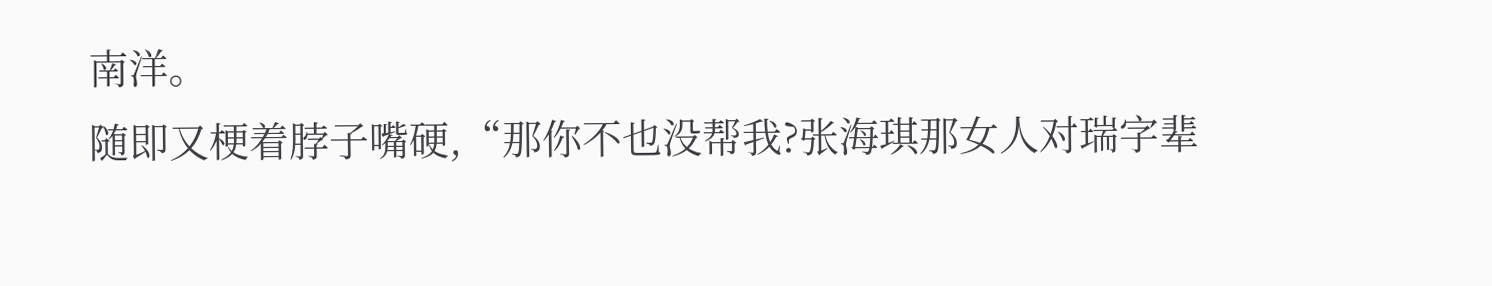南洋。
随即又梗着脖子嘴硬,“那你不也没帮我?张海琪那女人对瑞字辈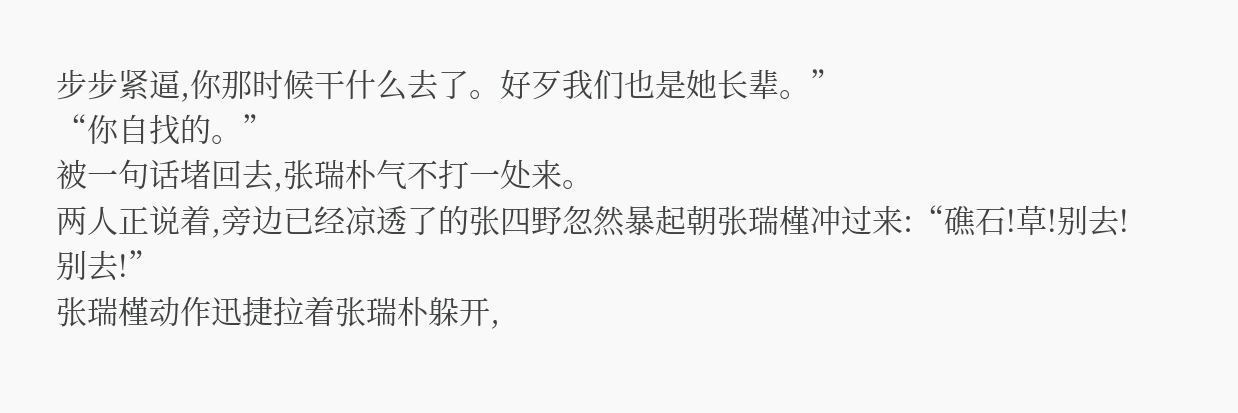步步紧逼,你那时候干什么去了。好歹我们也是她长辈。”
“你自找的。”
被一句话堵回去,张瑞朴气不打一处来。
两人正说着,旁边已经凉透了的张四野忽然暴起朝张瑞槿冲过来:“礁石!草!别去!别去!”
张瑞槿动作迅捷拉着张瑞朴躲开,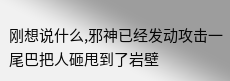刚想说什么,邪神已经发动攻击一尾巴把人砸甩到了岩壁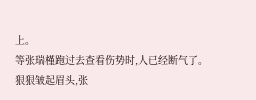上。
等张瑞槿跑过去查看伤势时,人已经断气了。
狠狠皱起眉头,张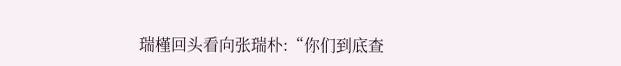瑞槿回头看向张瑞朴:“你们到底查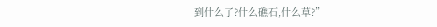到什么了?什么礁石,什么草?”